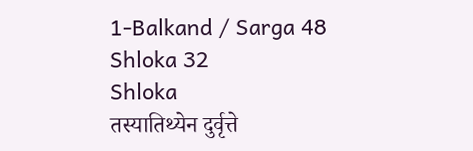1-Balkand / Sarga 48
Shloka 32
Shloka
तस्यातिथ्येन दुर्वृत्ते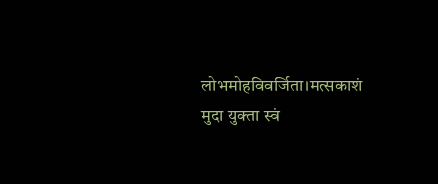लोभमोहविवर्जिता।मत्सकाशं मुदा युक्ता स्वं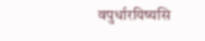वपुर्धारयिष्यसि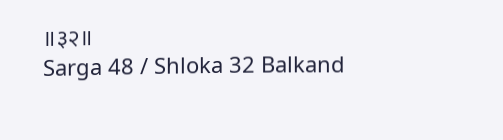॥३२॥
Sarga 48 / Shloka 32 Balkand